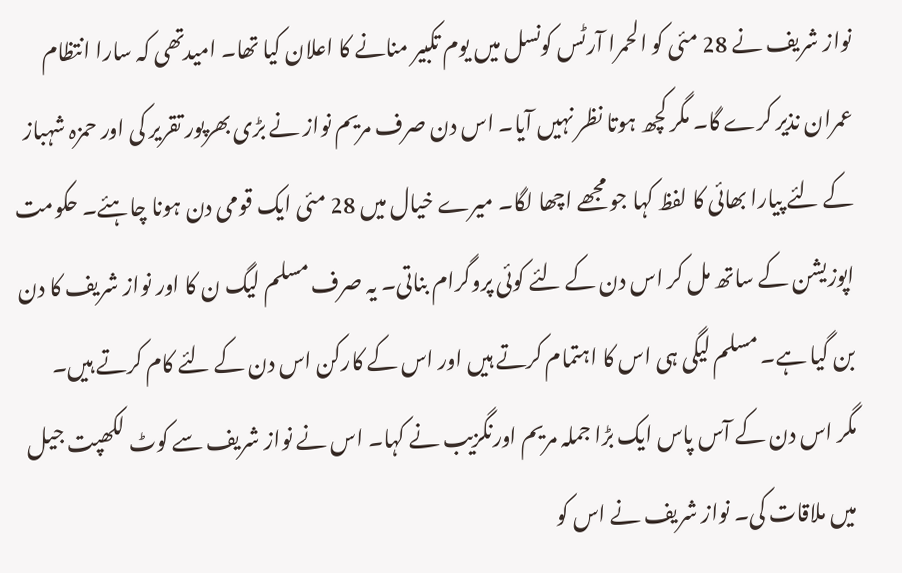نواز شریف نے 28 مئی کو الحمرا آرٹس کونسل میں یوم تکبیر منانے کا اعلان کیا تھا۔ امیدتھی کہ سارا انتظام عمران نذیر کرے گا۔ مگر کچھ ہوتا نظر نہیں آیا۔ اس دن صرف مریم نواز نے بڑی بھرپور تقریر کی اور حمزہ شہباز کے لئے پیارا بھائی کا لفظ کہا جو مجھے اچھا لگا۔ میرے خیال میں 28 مئی ایک قومی دن ہونا چاہئے۔ حکومت اپوزیشن کے ساتھ مل کر اس دن کے لئے کوئی پروگرام بناتی۔ یہ صرف مسلم لیگ ن کا اور نواز شریف کا دن بن گیا ہے۔ مسلم لیگی ہی اس کا اہتمام کرتے ہیں اور اس کے کارکن اس دن کے لئے کام کرتے ہیں۔
مگر اس دن کے آس پاس ایک بڑا جملہ مریم اورنگزیب نے کہا۔ اس نے نواز شریف سے کوٹ لکھپت جیل میں ملاقات کی۔ نواز شریف نے اس کو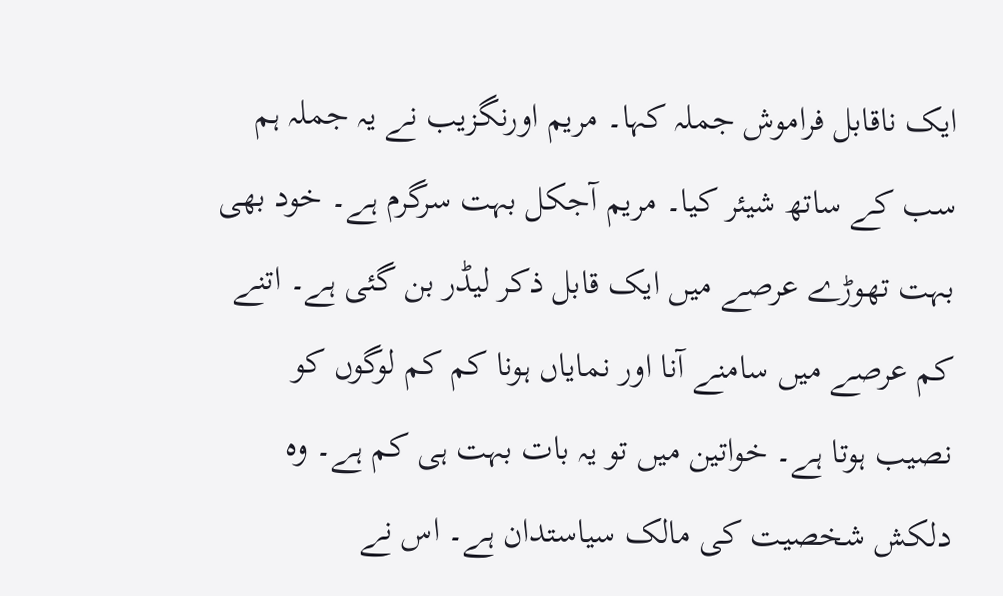ایک ناقابل فراموش جملہ کہا۔ مریم اورنگزیب نے یہ جملہ ہم سب کے ساتھ شیئر کیا۔ مریم آجکل بہت سرگرم ہے۔ خود بھی بہت تھوڑے عرصے میں ایک قابل ذکر لیڈر بن گئی ہے۔ اتنے کم عرصے میں سامنے آنا اور نمایاں ہونا کم کم لوگوں کو نصیب ہوتا ہے۔ خواتین میں تو یہ بات بہت ہی کم ہے۔ وہ دلکش شخصیت کی مالک سیاستدان ہے۔ اس نے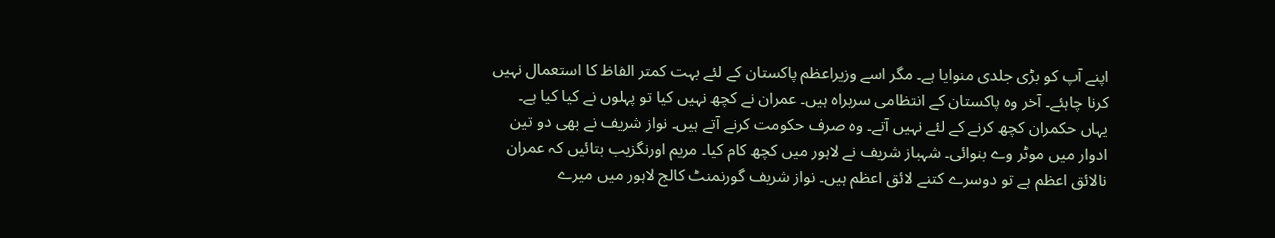اپنے آپ کو بڑی جلدی منوایا ہے۔ مگر اسے وزیراعظم پاکستان کے لئے بہت کمتر الفاظ کا استعمال نہیں کرنا چاہئے۔ آخر وہ پاکستان کے انتظامی سربراہ ہیں۔ عمران نے کچھ نہیں کیا تو پہلوں نے کیا کیا ہے۔ یہاں حکمران کچھ کرنے کے لئے نہیں آتے۔ وہ صرف حکومت کرنے آتے ہیں۔ نواز شریف نے بھی دو تین ادوار میں موٹر وے بنوائی۔ شہباز شریف نے لاہور میں کچھ کام کیا۔ مریم اورنگزیب بتائیں کہ عمران نالائق اعظم ہے تو دوسرے کتنے لائق اعظم ہیں۔ نواز شریف گورنمنٹ کالج لاہور میں میرے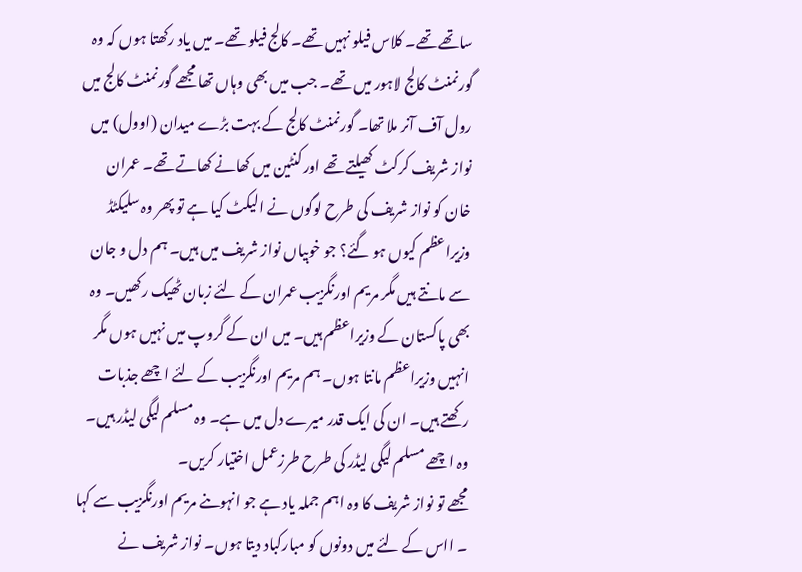ساتھے تھے۔ کلاس فیلو نہیں تھے۔ کالج فیلو تھے۔ میں یاد رکھتا ہوں کہ وہ گورنمنٹ کالج لاہور میں تھے۔ جب میں بھی وہاں تھا مجھے گورنمنٹ کالج میں رول آف آنر ملا تھا۔ گورنمنٹ کالج کے بہت بڑے میدان (اوول) میں نواز شریف کرکٹ کھیلتے تھے اور کنٹین میں کھانے کھاتے تھے۔ عمران خان کو نواز شریف کی طرح لوگوں نے الیکٹ کیا ہے تو پھر وہ سلیکٹڈ وزیراعظم کیوں ہو گئے؟ جو خوبیاں نواز شریف میں ہیں۔ ہم دل و جان سے مانتے ہیں مگر مریم اورنگزیب عمران کے لئے زبان ٹھیک رکھیں۔ وہ بھی پاکستان کے وزیراعظم ہیں۔ میں ان کے گروپ میں نہیں ہوں مگر انہیں وزیراعظم مانتا ہوں۔ ہم مریم اورنگزیب کے لئے اچھے جذبات رکھتے ہیں۔ ان کی ایک قدر میرے دل میں ہے۔ وہ مسلم لیگی لیڈر ہیں۔ وہ اچھے مسلم لیگی لیڈر کی طرح طرزعمل اختیار کریں۔
مجھے تو نواز شریف کا وہ اہم جملہ یاد ہے جو انہوںنے مریم اورنگزیب سے کہا ۔ ااس کے لئے میں دونوں کو مبارکباد دیتا ہوں۔ نواز شریف نے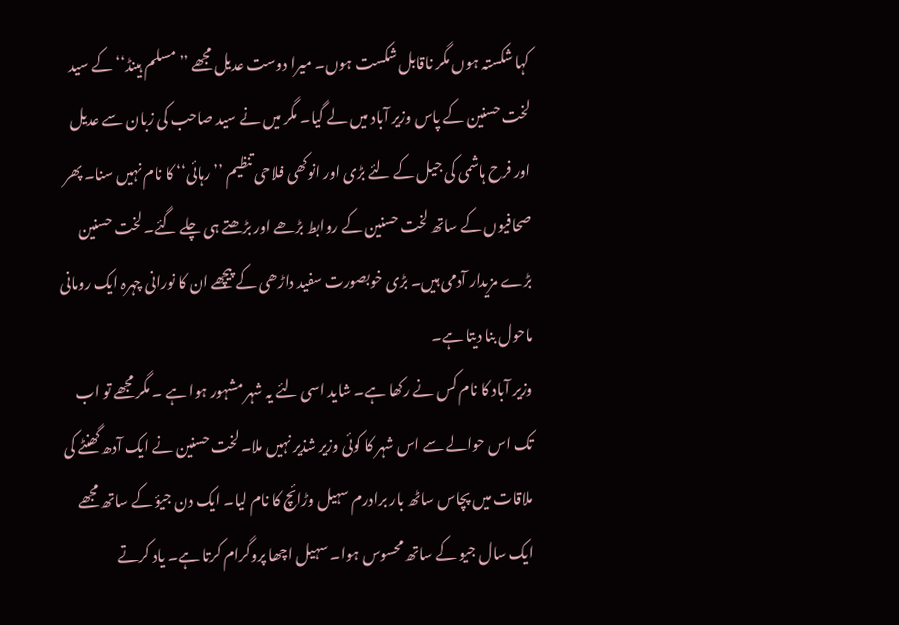کہا شکستہ ہوں مگر ناقابل شکست ہوں۔ میرا دوست عدیل مجھے ’’مسلم ہینڈ‘‘ کے سید لخت حسنین کے پاس وزیر آباد میں لے گیا۔ مگر میں نے سید صاحب کی زبان سے عدیل اور فرح ہاشمی کی جیل کے لئے بڑی اور انوکھی فلاحی تنظیم ’’رہائی‘‘ کا نام نہیں سنا۔ پھر صحافیوں کے ساتھ لخت حسنین کے روابط بڑھے اور بڑھتے ہی چلے گئے۔ لخت حسنین بڑے مزیدار آدمی ہیں۔ بڑی خوبصورت سفید داڑھی کے پیچھے ان کا نورانی چہرہ ایک رومانی ماحول بنا دیتا ہے۔
وزیر آباد کا نام کس نے رکھا ہے۔ شاید اسی لئے یہ شہر مشہور ہوا ہے ۔ مگر مجھے تو اب تک اس حوالے سے اس شہر کا کوئی وزیر شذیر نہیں ملا۔ لخت حسنین نے ایک آدھ گھنٹے کی ملاقات میں پچاس ساٹھ بار برادرم سہیل وڑائچ کا نام لیا۔ ایک دن جیؤ کے ساتھ مجھے ایک سال جیو کے ساتھ محسوس ہوا۔ سہیل اچھا پروگرام کرتا ہے۔ یاد کرتے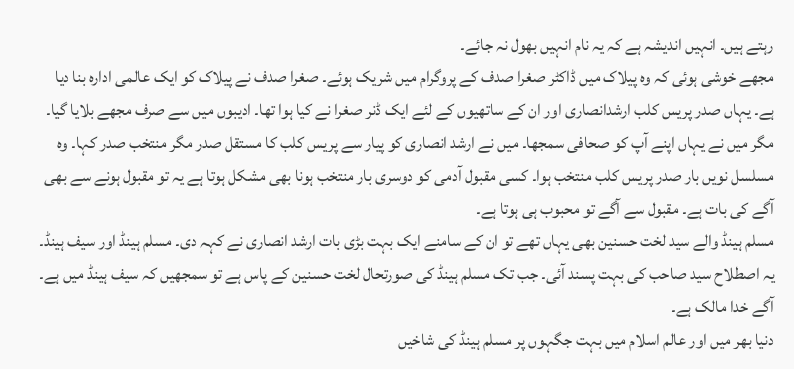رہتے ہیں۔ انہیں اندیشہ ہے کہ یہ نام انہیں بھول نہ جائے۔
مجھے خوشی ہوئی کہ وہ پیلاک میں ڈاکٹر صغرا صدف کے پروگرام میں شریک ہوئے۔ صغرا صدف نے پیلاک کو ایک عالمی ادارہ بنا دیا ہے۔ یہاں صدر پریس کلب ارشدانصاری اور ان کے ساتھیوں کے لئے ایک ڈنر صغرا نے کیا ہوا تھا۔ ادیبوں میں سے صرف مجھے بلایا گیا۔ مگر میں نے یہاں اپنے آپ کو صحافی سمجھا۔ میں نے ارشد انصاری کو پیار سے پریس کلب کا مستقل صدر مگر منتخب صدر کہا۔ وہ مسلسل نویں بار صدر پریس کلب منتخب ہوا۔ کسی مقبول آدمی کو دوسری بار منتخب ہونا بھی مشکل ہوتا ہے یہ تو مقبول ہونے سے بھی آگے کی بات ہے۔ مقبول سے آگے تو محبوب ہی ہوتا ہے۔
مسلم ہینڈ والے سید لخت حسنین بھی یہاں تھے تو ان کے سامنے ایک بہت بڑی بات ارشد انصاری نے کہہ دی۔ مسلم ہینڈ اور سیف ہینڈ۔ یہ اصطلاح سید صاحب کی بہت پسند آئی۔ جب تک مسلم ہینڈ کی صورتحال لخت حسنین کے پاس ہے تو سمجھیں کہ سیف ہینڈ میں ہے۔ آگے خدا مالک ہے۔
دنیا بھر میں اور عالم اسلام میں بہت جگہوں پر مسلم ہینڈ کی شاخیں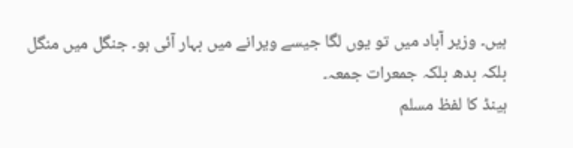ہیں۔ وزیر آباد میں تو یوں لگا جیسے ویرانے میں بہار آئی ہو۔ جنگل میں منگل بلکہ بدھ بلکہ جمعرات جمعہ۔
ہینڈ کا لفظ مسلم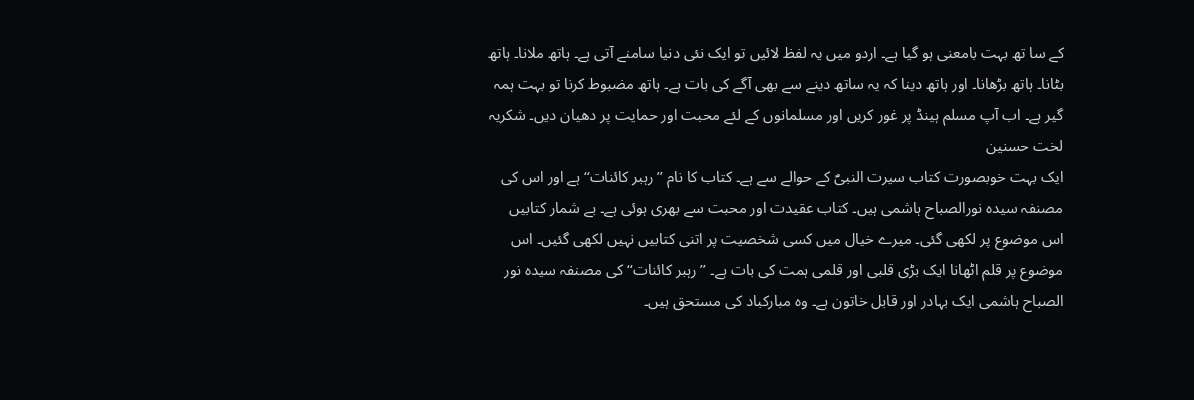کے سا تھ بہت بامعنی ہو گیا ہے۔ اردو میں یہ لفظ لائیں تو ایک نئی دنیا سامنے آتی ہے۔ ہاتھ ملانا۔ ہاتھ بٹانا۔ ہاتھ بڑھانا۔ اور ہاتھ دینا کہ یہ ساتھ دینے سے بھی آگے کی بات ہے۔ ہاتھ مضبوط کرنا تو بہت ہمہ گیر ہے۔ اب آپ مسلم ہینڈ پر غور کریں اور مسلمانوں کے لئے محبت اور حمایت پر دھیان دیں۔ شکریہ لخت حسنین
ایک بہت خوبصورت کتاب سیرت النبیؐ کے حوالے سے ہے۔ کتاب کا نام ’’رہبر کائنات‘‘ ہے اور اس کی مصنفہ سیدہ نورالصباح ہاشمی ہیں۔ کتاب عقیدت اور محبت سے بھری ہوئی ہے۔ بے شمار کتابیں اس موضوع پر لکھی گئی۔ میرے خیال میں کسی شخصیت پر اتنی کتابیں نہیں لکھی گئیں۔ اس موضوع پر قلم اٹھانا ایک بڑی قلبی اور قلمی ہمت کی بات ہے۔ ’’رہبر کائنات‘‘ کی مصنفہ سیدہ نور الصباح ہاشمی ایک بہادر اور قابل خاتون ہے۔ وہ مبارکباد کی مستحق ہیں۔